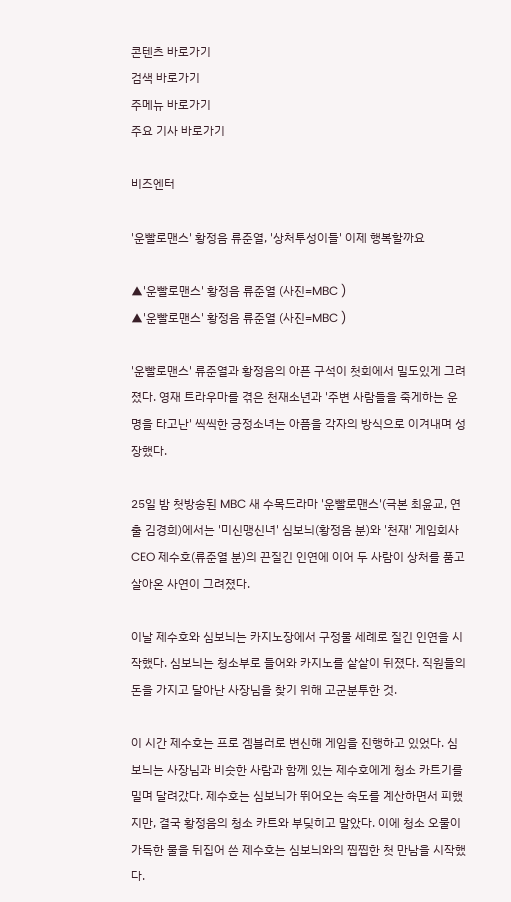콘텐츠 바로가기
검색 바로가기
주메뉴 바로가기
주요 기사 바로가기

비즈엔터

'운빨로맨스' 황정음 류준열, '상처투성이들' 이제 행복할까요

▲'운빨로맨스' 황정음 류준열 (사진=MBC )
▲'운빨로맨스' 황정음 류준열 (사진=MBC )

'운빨로맨스' 류준열과 황정음의 아픈 구석이 첫회에서 밀도있게 그려졌다. 영재 트라우마를 겪은 천재소년과 '주변 사람들을 죽게하는 운명을 타고난' 씩씩한 긍정소녀는 아픔을 각자의 방식으로 이겨내며 성장했다.

25일 밤 첫방송된 MBC 새 수목드라마 '운빨로맨스'(극본 최윤교, 연출 김경희)에서는 '미신맹신녀' 심보늬(황정음 분)와 '천재' 게임회사 CEO 제수호(류준열 분)의 끈질긴 인연에 이어 두 사람이 상처를 품고 살아온 사연이 그려졌다.

이날 제수호와 심보늬는 카지노장에서 구정물 세례로 질긴 인연을 시작했다. 심보늬는 청소부로 들어와 카지노를 샅샅이 뒤졌다. 직원들의 돈을 가지고 달아난 사장님을 찾기 위해 고군분투한 것.

이 시간 제수호는 프로 겜블러로 변신해 게임을 진행하고 있었다. 심보늬는 사장님과 비슷한 사람과 함께 있는 제수호에게 청소 카트기를 밀며 달려갔다. 제수호는 심보늬가 뛰어오는 속도를 계산하면서 피했지만, 결국 황정음의 청소 카트와 부딪히고 말았다. 이에 청소 오물이 가득한 물을 뒤집어 쓴 제수호는 심보늬와의 찝찝한 첫 만남을 시작했다.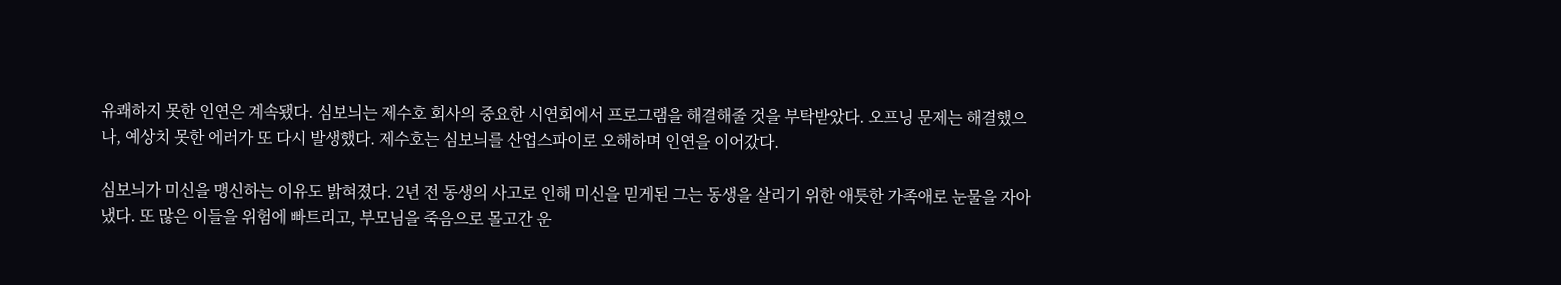유쾌하지 못한 인연은 계속됐다. 심보늬는 제수호 회사의 중요한 시연회에서 프로그램을 해결해줄 것을 부탁받았다. 오프닝 문제는 해결했으나, 예상치 못한 에러가 또 다시 발생했다. 제수호는 심보늬를 산업스파이로 오해하며 인연을 이어갔다.

심보늬가 미신을 맹신하는 이유도 밝혀졌다. 2년 전 동생의 사고로 인해 미신을 믿게된 그는 동생을 살리기 위한 애틋한 가족애로 눈물을 자아냈다. 또 많은 이들을 위험에 빠트리고, 부모님을 죽음으로 몰고간 운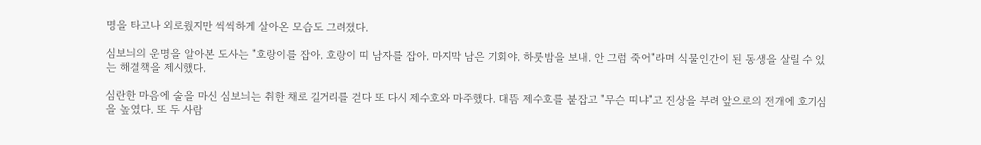명을 타고나 외로웠지만 씩씩하게 살아온 모습도 그려졌다.

심보늬의 운명을 알아본 도사는 "호랑이를 잡아. 호랑이 띠 남자를 잡아. 마지막 남은 기회야. 하룻밤을 보내. 안 그럼 죽어"라며 식물인간이 된 동생을 살릴 수 있는 해결책을 제시했다.

심란한 마음에 술을 마신 심보늬는 취한 채로 길거리를 걷다 또 다시 제수호와 마주했다. 대뜸 제수호를 붙잡고 "무슨 띠냐"고 진상을 부려 앞으로의 전개에 호기심을 높였다. 또 두 사람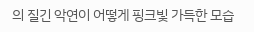의 질긴 악연이 어떻게 핑크빛 가득한 모습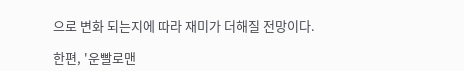으로 변화 되는지에 따라 재미가 더해질 전망이다.

한편, '운빨로맨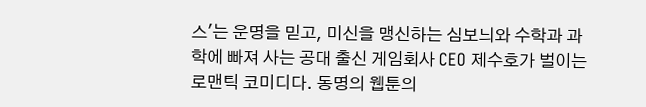스'는 운명을 믿고, 미신을 맹신하는 심보늬와 수학과 과학에 빠져 사는 공대 출신 게임회사 CEO 제수호가 벌이는 로맨틱 코미디다. 동명의 웹툰의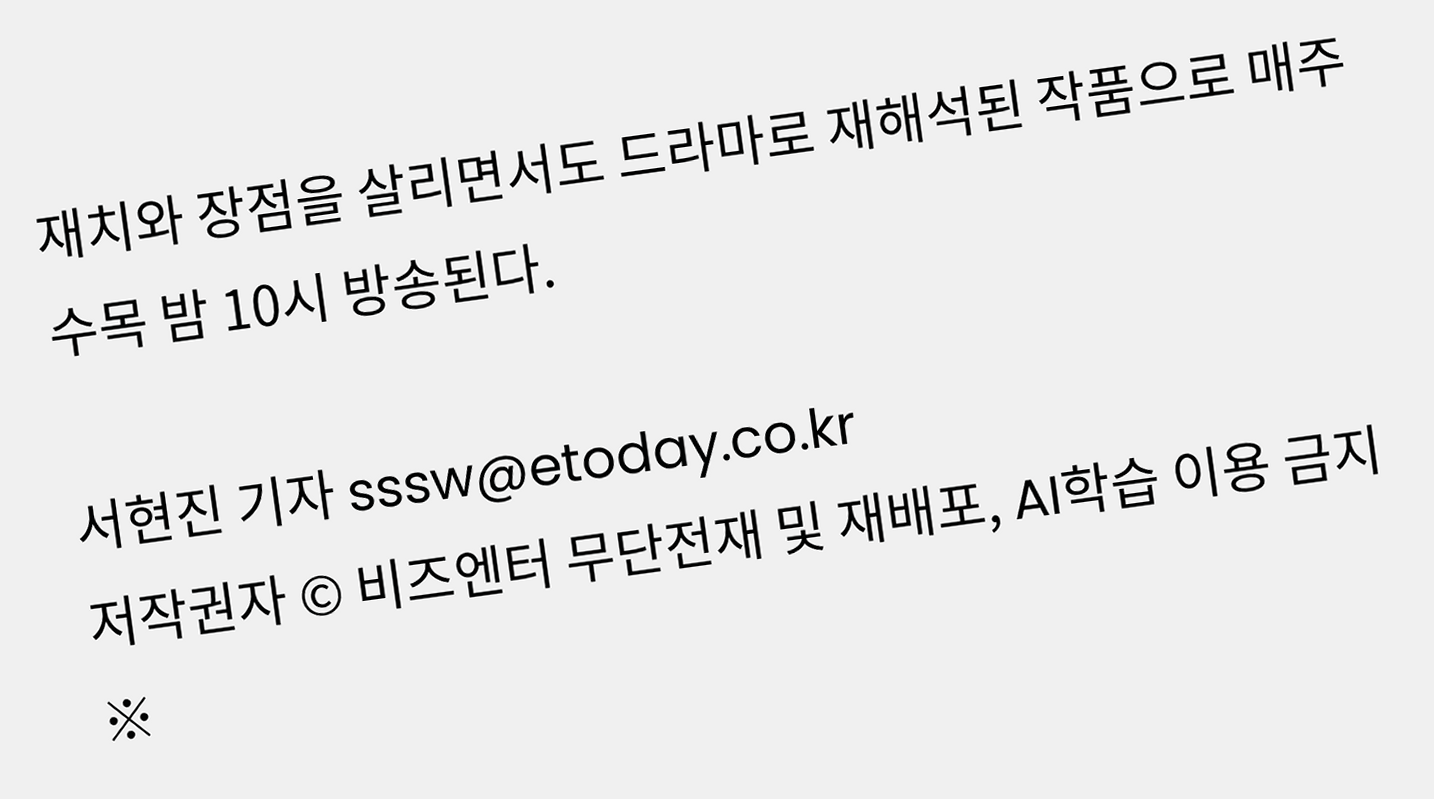재치와 장점을 살리면서도 드라마로 재해석된 작품으로 매주 수목 밤 10시 방송된다.

서현진 기자 sssw@etoday.co.kr
저작권자 © 비즈엔터 무단전재 및 재배포, AI학습 이용 금지
※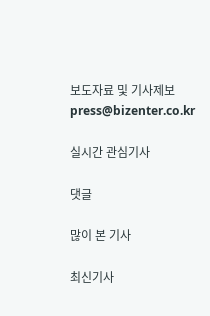보도자료 및 기사제보 press@bizenter.co.kr

실시간 관심기사

댓글

많이 본 기사

최신기사